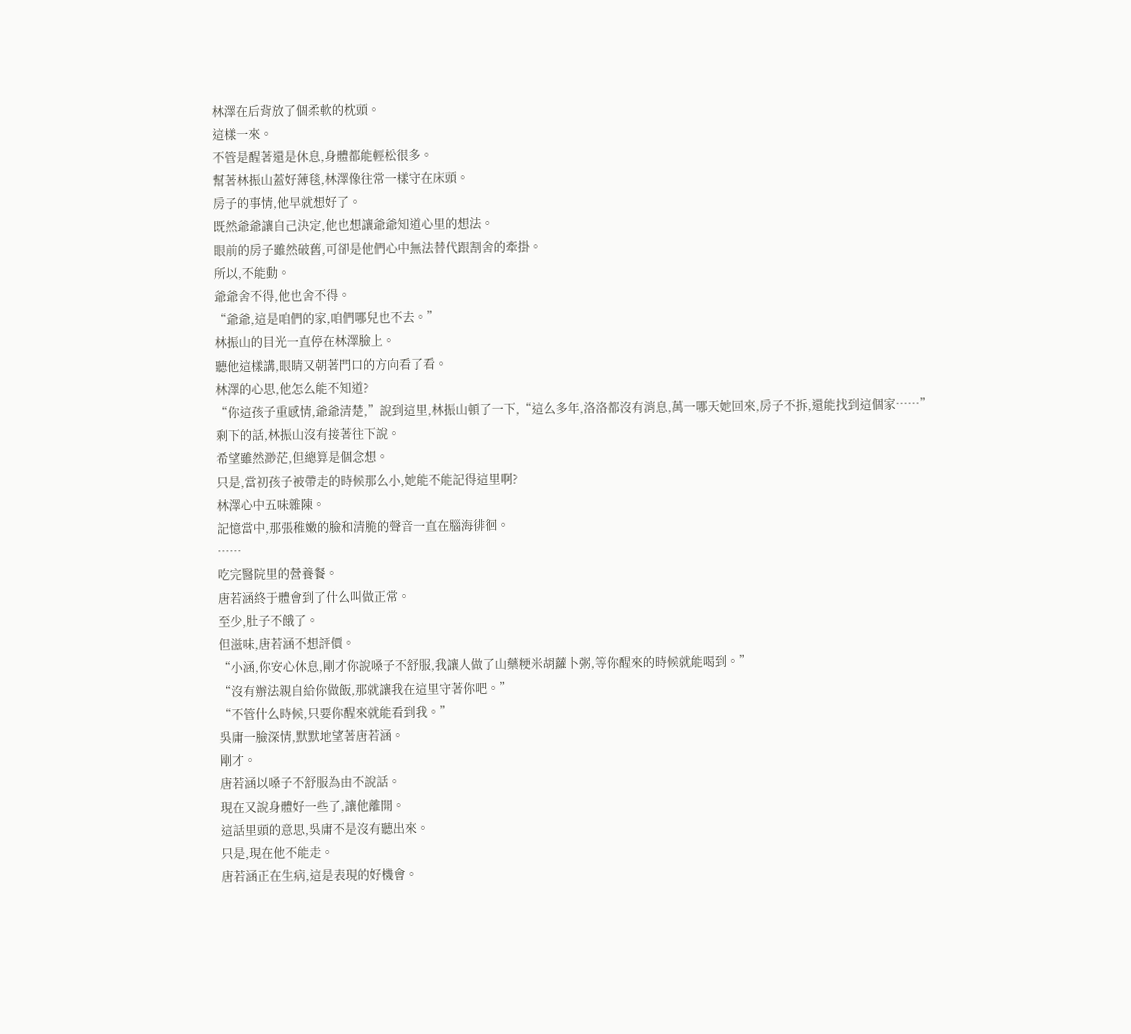林澤在后背放了個柔軟的枕頭。
這樣一來。
不管是醒著還是休息,身體都能輕松很多。
幫著林振山蓋好薄毯,林澤像往常一樣守在床頭。
房子的事情,他早就想好了。
既然爺爺讓自己決定,他也想讓爺爺知道心里的想法。
眼前的房子雖然破舊,可卻是他們心中無法替代跟割舍的牽掛。
所以,不能動。
爺爺舍不得,他也舍不得。
“爺爺,這是咱們的家,咱們哪兒也不去。”
林振山的目光一直停在林澤臉上。
聽他這樣講,眼睛又朝著門口的方向看了看。
林澤的心思,他怎么能不知道?
“你這孩子重感情,爺爺清楚,”說到這里,林振山頓了一下,“這么多年,洛洛都沒有消息,萬一哪天她回來,房子不拆,還能找到這個家……”
剩下的話,林振山沒有接著往下說。
希望雖然渺茫,但總算是個念想。
只是,當初孩子被帶走的時候那么小,她能不能記得這里啊?
林澤心中五味雜陳。
記憶當中,那張稚嫩的臉和清脆的聲音一直在腦海徘徊。
……
吃完醫院里的營養餐。
唐若涵終于體會到了什么叫做正常。
至少,肚子不餓了。
但滋味,唐若涵不想評價。
“小涵,你安心休息,剛才你說嗓子不舒服,我讓人做了山藥粳米胡蘿卜粥,等你醒來的時候就能喝到。”
“沒有辦法親自給你做飯,那就讓我在這里守著你吧。”
“不管什么時候,只要你醒來就能看到我。”
吳庸一臉深情,默默地望著唐若涵。
剛才。
唐若涵以嗓子不舒服為由不說話。
現在又說身體好一些了,讓他離開。
這話里頭的意思,吳庸不是沒有聽出來。
只是,現在他不能走。
唐若涵正在生病,這是表現的好機會。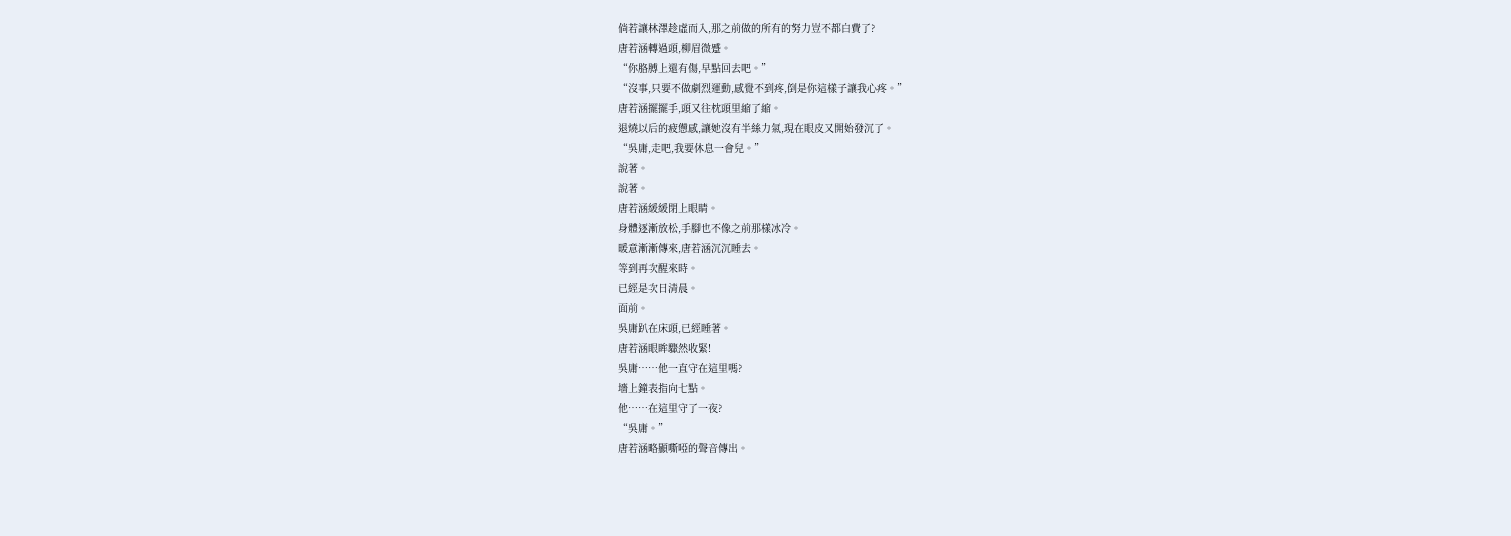倘若讓林澤趁虛而入,那之前做的所有的努力豈不都白費了?
唐若涵轉過頭,柳眉微蹙。
“你胳膊上還有傷,早點回去吧。”
“沒事,只要不做劇烈運動,感覺不到疼,倒是你這樣子讓我心疼。”
唐若涵擺擺手,頭又往枕頭里縮了縮。
退燒以后的疲憊感,讓她沒有半絲力氣,現在眼皮又開始發沉了。
“吳庸,走吧,我要休息一會兒。”
說著。
說著。
唐若涵緩緩閉上眼睛。
身體逐漸放松,手腳也不像之前那樣冰冷。
暖意漸漸傳來,唐若涵沉沉睡去。
等到再次醒來時。
已經是次日清晨。
面前。
吳庸趴在床頭,已經睡著。
唐若涵眼眸驟然收緊!
吳庸……他一直守在這里嗎?
墻上鐘表指向七點。
他……在這里守了一夜?
“吳庸。”
唐若涵略顯嘶啞的聲音傳出。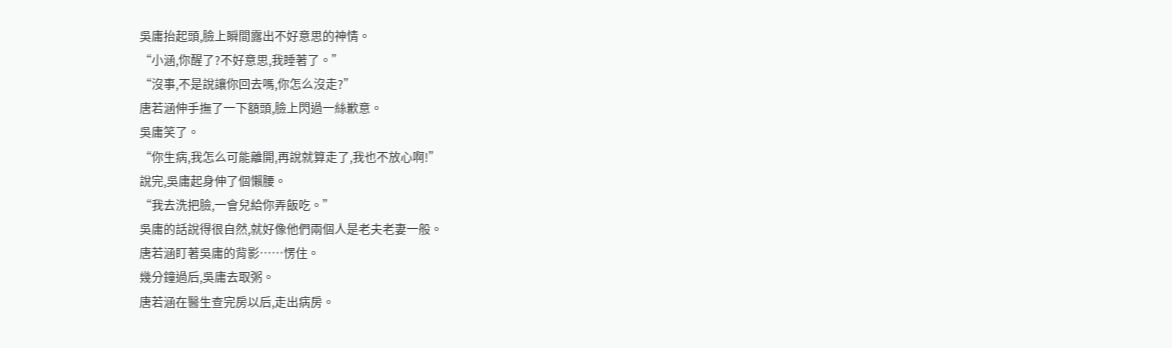吳庸抬起頭,臉上瞬間露出不好意思的神情。
“小涵,你醒了?不好意思,我睡著了。”
“沒事,不是說讓你回去嗎,你怎么沒走?”
唐若涵伸手撫了一下額頭,臉上閃過一絲歉意。
吳庸笑了。
“你生病,我怎么可能離開,再說就算走了,我也不放心啊!”
說完,吳庸起身伸了個懶腰。
“我去洗把臉,一會兒給你弄飯吃。”
吳庸的話說得很自然,就好像他們兩個人是老夫老妻一般。
唐若涵盯著吳庸的背影……愣住。
幾分鐘過后,吳庸去取粥。
唐若涵在醫生查完房以后,走出病房。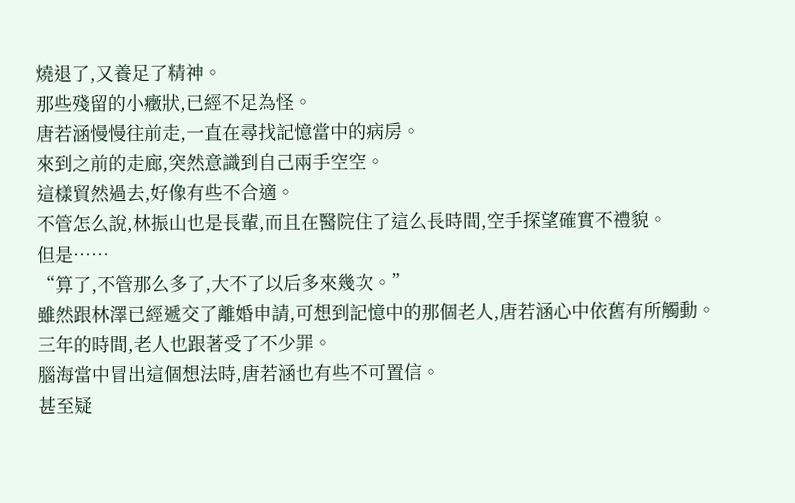燒退了,又養足了精神。
那些殘留的小癥狀,已經不足為怪。
唐若涵慢慢往前走,一直在尋找記憶當中的病房。
來到之前的走廊,突然意識到自己兩手空空。
這樣貿然過去,好像有些不合適。
不管怎么說,林振山也是長輩,而且在醫院住了這么長時間,空手探望確實不禮貌。
但是……
“算了,不管那么多了,大不了以后多來幾次。”
雖然跟林澤已經遞交了離婚申請,可想到記憶中的那個老人,唐若涵心中依舊有所觸動。
三年的時間,老人也跟著受了不少罪。
腦海當中冒出這個想法時,唐若涵也有些不可置信。
甚至疑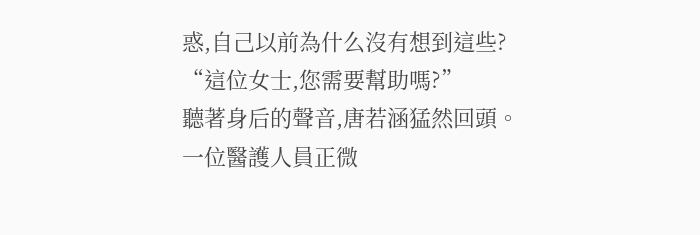惑,自己以前為什么沒有想到這些?
“這位女士,您需要幫助嗎?”
聽著身后的聲音,唐若涵猛然回頭。
一位醫護人員正微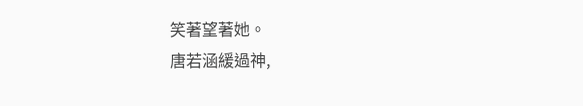笑著望著她。
唐若涵緩過神,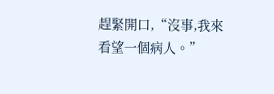趕緊開口,“沒事,我來看望一個病人。”